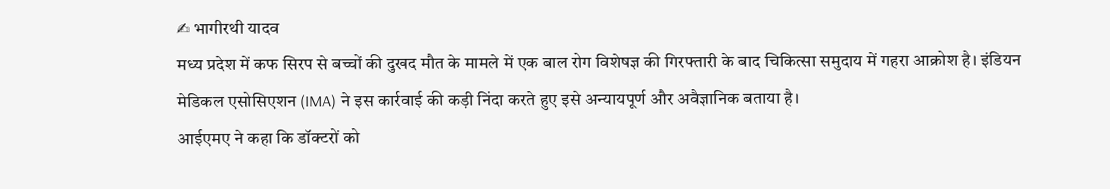✍ भागीरथी यादव
मध्य प्रदेश में कफ सिरप से बच्चों की दुखद मौत के मामले में एक बाल रोग विशेषज्ञ की गिरफ्तारी के बाद चिकित्सा समुदाय में गहरा आक्रोश है। इंडियन मेडिकल एसोसिएशन (IMA) ने इस कार्रवाई की कड़ी निंदा करते हुए इसे अन्यायपूर्ण और अवैज्ञानिक बताया है।
आईएमए ने कहा कि डॉक्टरों को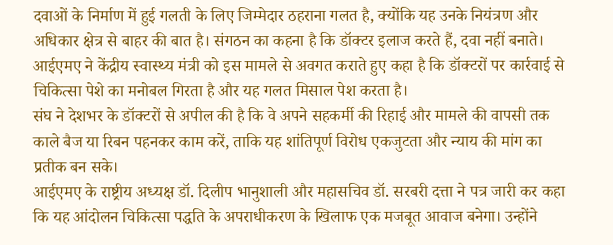दवाओं के निर्माण में हुई गलती के लिए जिम्मेदार ठहराना गलत है, क्योंकि यह उनके नियंत्रण और अधिकार क्षेत्र से बाहर की बात है। संगठन का कहना है कि डॉक्टर इलाज करते हैं, दवा नहीं बनाते।
आईएमए ने केंद्रीय स्वास्थ्य मंत्री को इस मामले से अवगत कराते हुए कहा है कि डॉक्टरों पर कार्रवाई से चिकित्सा पेशे का मनोबल गिरता है और यह गलत मिसाल पेश करता है।
संघ ने देशभर के डॉक्टरों से अपील की है कि वे अपने सहकर्मी की रिहाई और मामले की वापसी तक काले बैज या रिबन पहनकर काम करें, ताकि यह शांतिपूर्ण विरोध एकजुटता और न्याय की मांग का प्रतीक बन सके।
आईएमए के राष्ट्रीय अध्यक्ष डॉ. दिलीप भानुशाली और महासचिव डॉ. सरबरी दत्ता ने पत्र जारी कर कहा कि यह आंदोलन चिकित्सा पद्धति के अपराधीकरण के खिलाफ एक मजबूत आवाज बनेगा। उन्होंने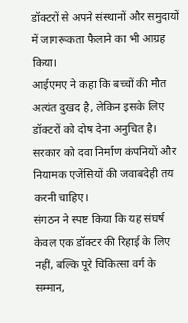डॉक्टरों से अपने संस्थानों और समुदायों में जागरूकता फैलाने का भी आग्रह किया।
आईएमए ने कहा कि बच्चों की मौत अत्यंत दुखद है, लेकिन इसके लिए डॉक्टरों को दोष देना अनुचित है। सरकार को दवा निर्माण कंपनियों और नियामक एजेंसियों की जवाबदेही तय करनी चाहिए।
संगठन ने स्पष्ट किया कि यह संघर्ष केवल एक डॉक्टर की रिहाई के लिए नहीं, बल्कि पूरे चिकित्सा वर्ग के सम्मान,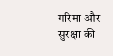गरिमा और सुरक्षा की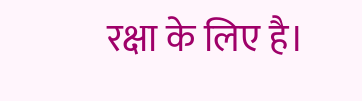रक्षा के लिए है।